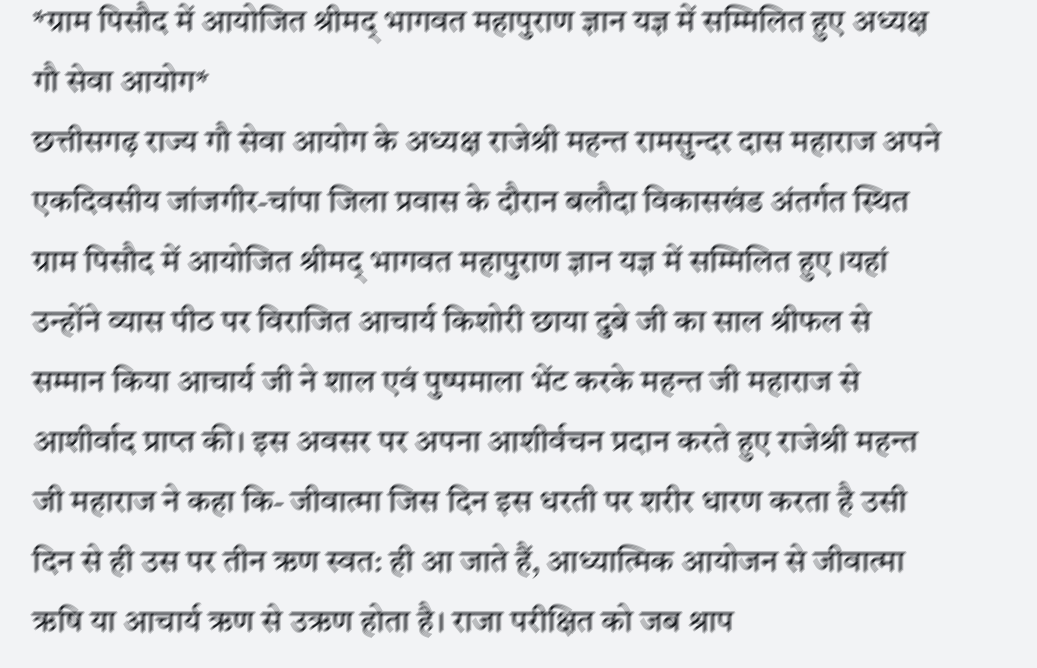*ग्राम पिसौद में आयोजित श्रीमद् भागवत महापुराण ज्ञान यज्ञ में सम्मिलित हुए अध्यक्ष गौ सेवा आयोग*
छत्तीसगढ़ राज्य गौ सेवा आयोग के अध्यक्ष राजेश्री महन्त रामसुन्दर दास महाराज अपने एकदिवसीय जांजगीर-चांपा जिला प्रवास के दौरान बलौदा विकासखंड अंतर्गत स्थित ग्राम पिसौद में आयोजित श्रीमद् भागवत महापुराण ज्ञान यज्ञ में सम्मिलित हुए ।यहां उन्होंने व्यास पीठ पर विराजित आचार्य किशोरी छाया दुबे जी का साल श्रीफल से सम्मान किया आचार्य जी ने शाल एवं पुष्पमाला भेंट करके महन्त जी महाराज से आशीर्वाद प्राप्त की। इस अवसर पर अपना आशीर्वचन प्रदान करते हुए राजेश्री महन्त जी महाराज ने कहा कि- जीवात्मा जिस दिन इस धरती पर शरीर धारण करता है उसी दिन से ही उस पर तीन ऋण स्वत: ही आ जाते हैं, आध्यात्मिक आयोजन से जीवात्मा ऋषि या आचार्य ऋण से उऋण होता है। राजा परीक्षित को जब श्राप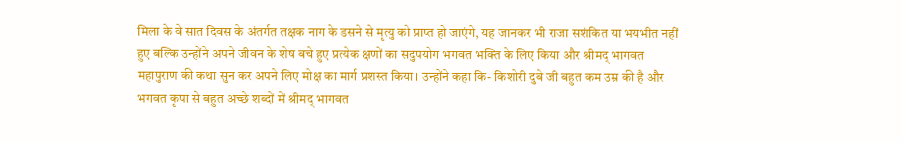मिला के वे सात दिवस के अंतर्गत तक्षक नाग के डसने से मृत्यु को प्राप्त हो जाएंगे, यह जानकर भी राजा सशंकित या भयभीत नहीं हुए बल्कि उन्होंने अपने जीवन के शेष बचे हुए प्रत्येक क्षणों का सदुपयोग भगवत भक्ति के लिए किया और श्रीमद् भागवत महापुराण की कथा सुन कर अपने लिए मोक्ष का मार्ग प्रशस्त किया। उन्होंने कहा कि- किशोरी दुबे जी बहुत कम उम्र की है और भगवत कृपा से बहुत अच्छे शब्दों में श्रीमद् भागवत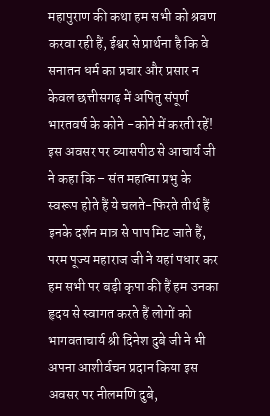महापुराण की कथा हम सभी को श्रवण करवा रही हैं, ईश्वर से प्रार्थना है कि वे सनातन धर्म का प्रचार और प्रसार न केवल छत्तीसगढ़ में अपितु संपूर्ण भारतवर्ष के कोने -कोने में करती रहें! इस अवसर पर व्यासपीठ से आचार्य जी ने कहा कि – संत महात्मा प्रभु के स्वरूप होते हैं ये चलते-फिरते तीर्थ हैं इनके दर्शन मात्र से पाप मिट जाते हैं, परम पूज्य महाराज जी ने यहां पधार कर हम सभी पर बड़ी कृपा की हैं हम उनका हृदय से स्वागत करते हैं लोगों को भागवताचार्य श्री दिनेश दुबे जी ने भी अपना आशीर्वचन प्रदान किया इस अवसर पर नीलमणि दुबे,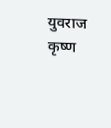युवराज कृष्ण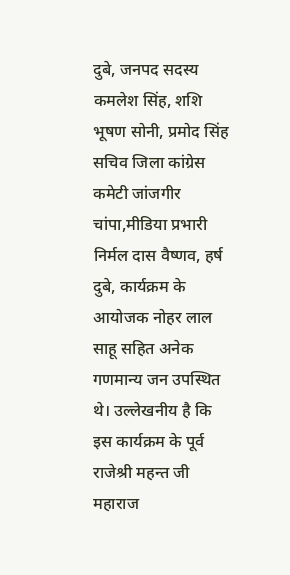दुबे, जनपद सदस्य कमलेश सिंह, शशि भूषण सोनी, प्रमोद सिंह सचिव जिला कांग्रेस कमेटी जांजगीर चांपा,मीडिया प्रभारी निर्मल दास वैष्णव, हर्ष दुबे, कार्यक्रम के आयोजक नोहर लाल साहू सहित अनेक गणमान्य जन उपस्थित थे। उल्लेखनीय है कि इस कार्यक्रम के पूर्व राजेश्री महन्त जी महाराज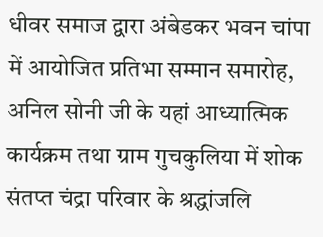धीवर समाज द्वारा अंबेडकर भवन चांपा में आयोजित प्रतिभा सम्मान समारोह, अनिल सोनी जी के यहां आध्यात्मिक कार्यक्रम तथा ग्राम गुचकुलिया में शोक संतप्त चंद्रा परिवार के श्रद्धांजलि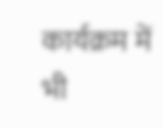कार्यक्रम में भी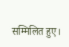सम्मिलित हुए।